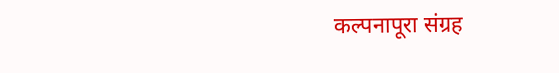कल्पनापूरा संग्रह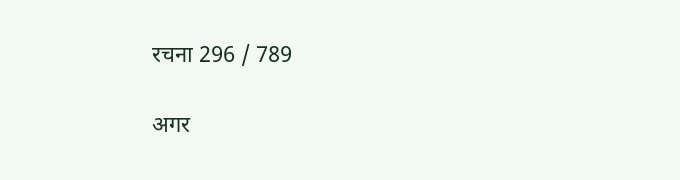रचना 296 / 789

अगर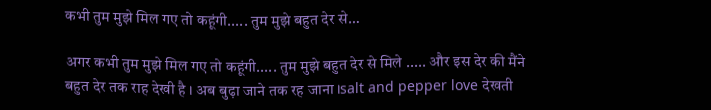कभी तुम मुझे मिल गए तो कहूंगी..... तुम मुझे बहुत देर से…

अगर कभी तुम मुझे मिल गए तो कहूंगी..... तुम मुझे बहुत देर से मिले ..... और इस देर की मैंने बहुत देर तक राह देखी है । अब बुढ़ा जाने तक रह जाना ।salt and pepper love देखती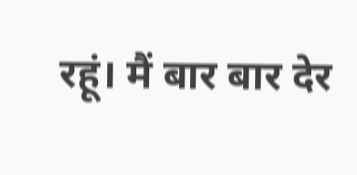रहूं। मैं बार बार देर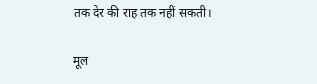तक देर की राह तक नहीं सकती।

मूल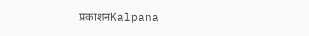प्रकाशनKalpana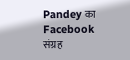Pandey का Facebook संग्रह